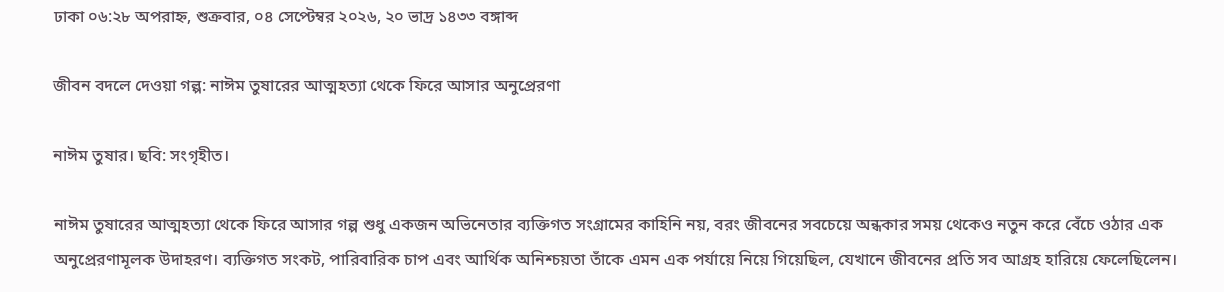ঢাকা ০৬:২৮ অপরাহ্ন, শুক্রবার, ০৪ সেপ্টেম্বর ২০২৬, ২০ ভাদ্র ১৪৩৩ বঙ্গাব্দ

জীবন বদলে দেওয়া গল্প: নাঈম তুষারের আত্মহত্যা থেকে ফিরে আসার অনুপ্রেরণা

নাঈম তুষার। ছবি: সংগৃহীত।

নাঈম তুষারের আত্মহত্যা থেকে ফিরে আসার গল্প শুধু একজন অভিনেতার ব্যক্তিগত সংগ্রামের কাহিনি নয়, বরং জীবনের সবচেয়ে অন্ধকার সময় থেকেও নতুন করে বেঁচে ওঠার এক অনুপ্রেরণামূলক উদাহরণ। ব্যক্তিগত সংকট, পারিবারিক চাপ এবং আর্থিক অনিশ্চয়তা তাঁকে এমন এক পর্যায়ে নিয়ে গিয়েছিল, যেখানে জীবনের প্রতি সব আগ্রহ হারিয়ে ফেলেছিলেন।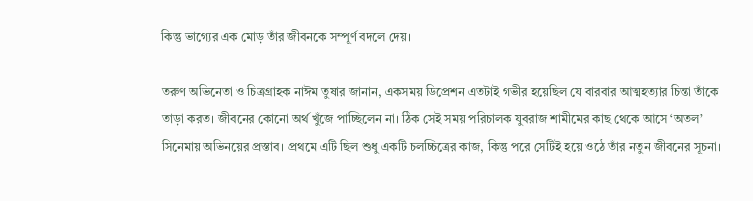কিন্তু ভাগ্যের এক মোড় তাঁর জীবনকে সম্পূর্ণ বদলে দেয়।

তরুণ অভিনেতা ও চিত্রগ্রাহক নাঈম তুষার জানান, একসময় ডিপ্রেশন এতটাই গভীর হয়েছিল যে বারবার আত্মহত্যার চিন্তা তাঁকে তাড়া করত। জীবনের কোনো অর্থ খুঁজে পাচ্ছিলেন না। ঠিক সেই সময় পরিচালক যুবরাজ শামীমের কাছ থেকে আসে ‘অতল’ সিনেমায় অভিনয়ের প্রস্তাব। প্রথমে এটি ছিল শুধু একটি চলচ্চিত্রের কাজ, কিন্তু পরে সেটিই হয়ে ওঠে তাঁর নতুন জীবনের সূচনা।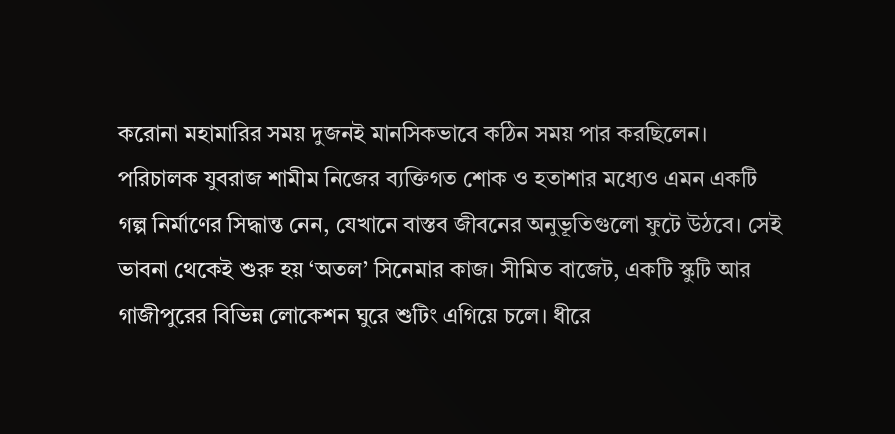করোনা মহামারির সময় দুজনই মানসিকভাবে কঠিন সময় পার করছিলেন। পরিচালক যুবরাজ শামীম নিজের ব্যক্তিগত শোক ও হতাশার মধ্যেও এমন একটি গল্প নির্মাণের সিদ্ধান্ত নেন, যেখানে বাস্তব জীবনের অনুভূতিগুলো ফুটে উঠবে। সেই ভাবনা থেকেই শুরু হয় ‘অতল’ সিনেমার কাজ। সীমিত বাজেট, একটি স্কুটি আর গাজীপুরের বিভিন্ন লোকেশন ঘুরে শুটিং এগিয়ে চলে। ধীরে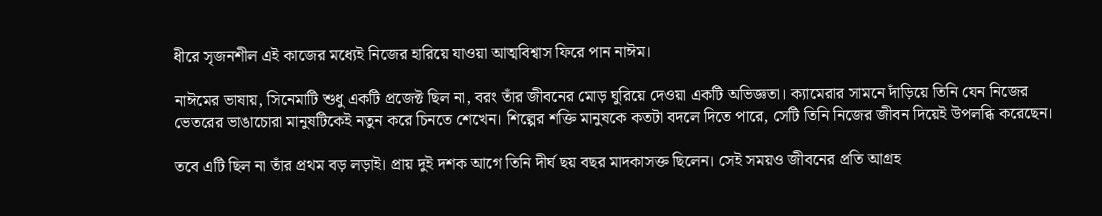ধীরে সৃজনশীল এই কাজের মধ্যেই নিজের হারিয়ে যাওয়া আত্মবিশ্বাস ফিরে পান নাঈম।

নাঈমের ভাষায়, সিনেমাটি শুধু একটি প্রজেক্ট ছিল না, বরং তাঁর জীবনের মোড় ঘুরিয়ে দেওয়া একটি অভিজ্ঞতা। ক্যামেরার সামনে দাঁড়িয়ে তিনি যেন নিজের ভেতরের ভাঙাচোরা মানুষটিকেই নতুন করে চিনতে শেখেন। শিল্পের শক্তি মানুষকে কতটা বদলে দিতে পারে, সেটি তিনি নিজের জীবন দিয়েই উপলব্ধি করেছেন।

তবে এটি ছিল না তাঁর প্রথম বড় লড়াই। প্রায় দুই দশক আগে তিনি দীর্ঘ ছয় বছর মাদকাসক্ত ছিলেন। সেই সময়ও জীবনের প্রতি আগ্রহ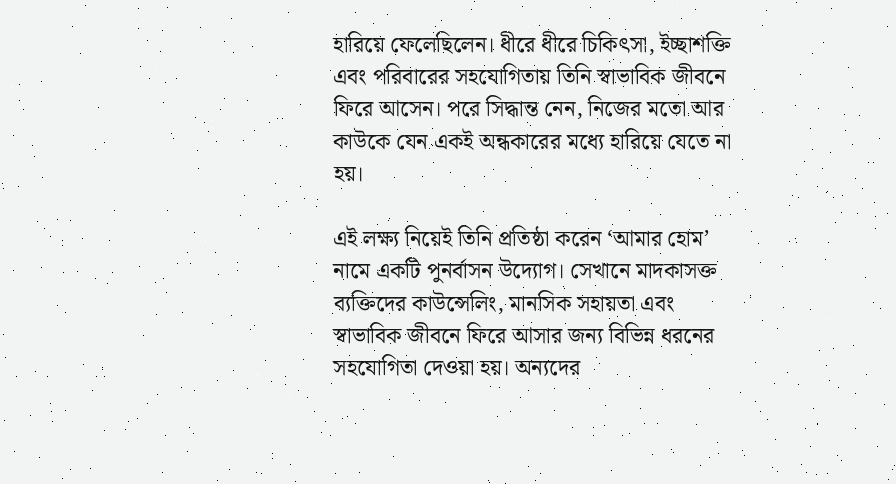হারিয়ে ফেলেছিলেন। ধীরে ধীরে চিকিৎসা, ইচ্ছাশক্তি এবং পরিবারের সহযোগিতায় তিনি স্বাভাবিক জীবনে ফিরে আসেন। পরে সিদ্ধান্ত নেন, নিজের মতো আর কাউকে যেন একই অন্ধকারের মধ্যে হারিয়ে যেতে না হয়।

এই লক্ষ্য নিয়েই তিনি প্রতিষ্ঠা করেন ‘আমার হোম’ নামে একটি পুনর্বাসন উদ্যোগ। সেখানে মাদকাসক্ত ব্যক্তিদের কাউন্সেলিং, মানসিক সহায়তা এবং স্বাভাবিক জীবনে ফিরে আসার জন্য বিভিন্ন ধরনের সহযোগিতা দেওয়া হয়। অন্যদের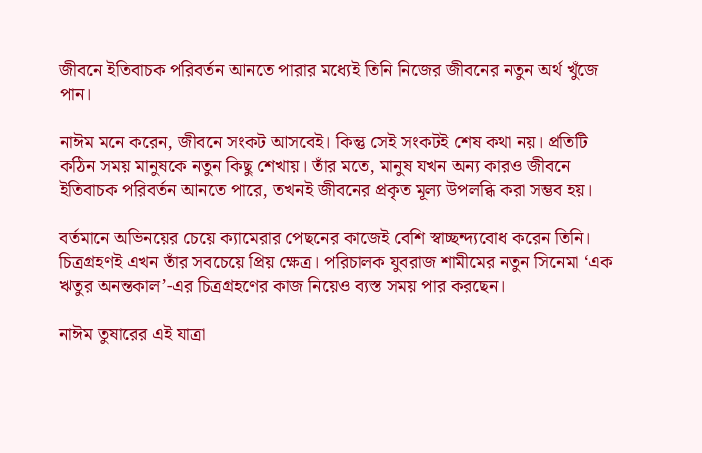জীবনে ইতিবাচক পরিবর্তন আনতে পারার মধ্যেই তিনি নিজের জীবনের নতুন অর্থ খুঁজে পান।

নাঈম মনে করেন, জীবনে সংকট আসবেই। কিন্তু সেই সংকটই শেষ কথা নয়। প্রতিটি কঠিন সময় মানুষকে নতুন কিছু শেখায়। তাঁর মতে, মানুষ যখন অন্য কারও জীবনে ইতিবাচক পরিবর্তন আনতে পারে, তখনই জীবনের প্রকৃত মূল্য উপলব্ধি করা সম্ভব হয়।

বর্তমানে অভিনয়ের চেয়ে ক্যামেরার পেছনের কাজেই বেশি স্বাচ্ছন্দ্যবোধ করেন তিনি। চিত্রগ্রহণই এখন তাঁর সবচেয়ে প্রিয় ক্ষেত্র। পরিচালক যুবরাজ শামীমের নতুন সিনেমা ‘এক ঋতুর অনন্তকাল’-এর চিত্রগ্রহণের কাজ নিয়েও ব্যস্ত সময় পার করছেন।

নাঈম তুষারের এই যাত্রা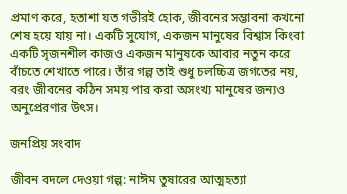প্রমাণ করে, হতাশা যত গভীরই হোক, জীবনের সম্ভাবনা কখনো শেষ হয়ে যায় না। একটি সুযোগ, একজন মানুষের বিশ্বাস কিংবা একটি সৃজনশীল কাজও একজন মানুষকে আবার নতুন করে বাঁচতে শেখাতে পারে। তাঁর গল্প তাই শুধু চলচ্চিত্র জগতের নয়, বরং জীবনের কঠিন সময় পার করা অসংখ্য মানুষের জন্যও অনুপ্রেরণার উৎস।

জনপ্রিয় সংবাদ

জীবন বদলে দেওয়া গল্প: নাঈম তুষারের আত্মহত্যা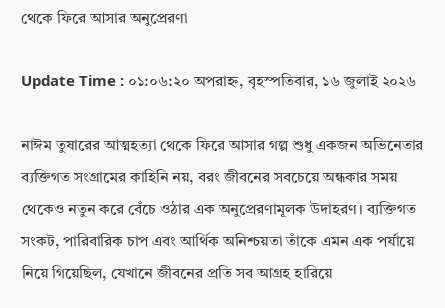থেকে ফিরে আসার অনুপ্রেরণা

Update Time : ০১:০৬:২০ অপরাহ্ন, বৃহস্পতিবার, ১৬ জুলাই ২০২৬

নাঈম তুষারের আত্মহত্যা থেকে ফিরে আসার গল্প শুধু একজন অভিনেতার ব্যক্তিগত সংগ্রামের কাহিনি নয়, বরং জীবনের সবচেয়ে অন্ধকার সময় থেকেও নতুন করে বেঁচে ওঠার এক অনুপ্রেরণামূলক উদাহরণ। ব্যক্তিগত সংকট, পারিবারিক চাপ এবং আর্থিক অনিশ্চয়তা তাঁকে এমন এক পর্যায়ে নিয়ে গিয়েছিল, যেখানে জীবনের প্রতি সব আগ্রহ হারিয়ে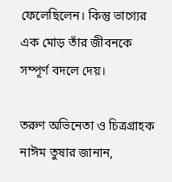ফেলেছিলেন। কিন্তু ভাগ্যের এক মোড় তাঁর জীবনকে সম্পূর্ণ বদলে দেয়।

তরুণ অভিনেতা ও চিত্রগ্রাহক নাঈম তুষার জানান,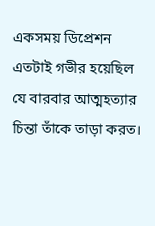একসময় ডিপ্রেশন এতটাই গভীর হয়েছিল যে বারবার আত্মহত্যার চিন্তা তাঁকে তাড়া করত।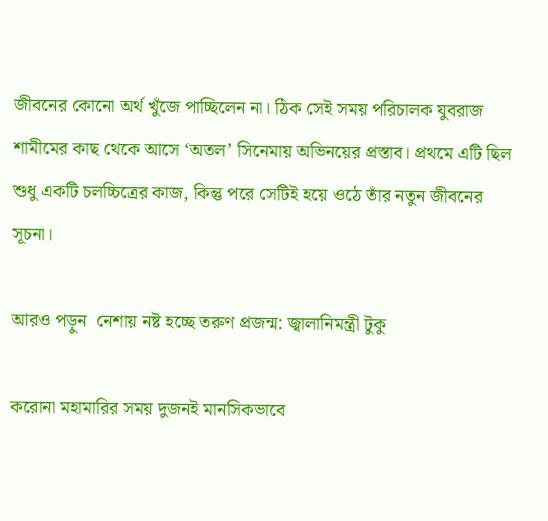জীবনের কোনো অর্থ খুঁজে পাচ্ছিলেন না। ঠিক সেই সময় পরিচালক যুবরাজ শামীমের কাছ থেকে আসে ‘অতল’ সিনেমায় অভিনয়ের প্রস্তাব। প্রথমে এটি ছিল শুধু একটি চলচ্চিত্রের কাজ, কিন্তু পরে সেটিই হয়ে ওঠে তাঁর নতুন জীবনের সূচনা।

আরও পড়ুন  নেশায় নষ্ট হচ্ছে তরুণ প্রজন্ম: জ্বালানিমন্ত্রী টুকু

করোনা মহামারির সময় দুজনই মানসিকভাবে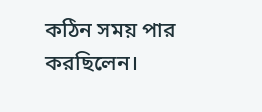কঠিন সময় পার করছিলেন।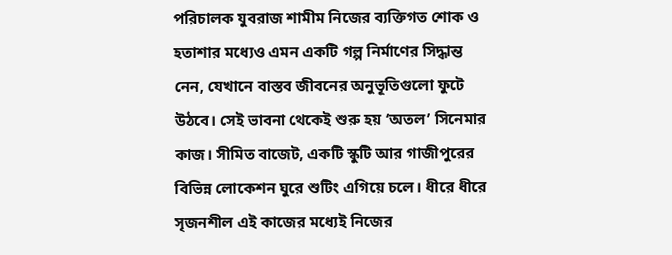পরিচালক যুবরাজ শামীম নিজের ব্যক্তিগত শোক ও হতাশার মধ্যেও এমন একটি গল্প নির্মাণের সিদ্ধান্ত নেন, যেখানে বাস্তব জীবনের অনুভূতিগুলো ফুটে উঠবে। সেই ভাবনা থেকেই শুরু হয় ‘অতল’ সিনেমার কাজ। সীমিত বাজেট, একটি স্কুটি আর গাজীপুরের বিভিন্ন লোকেশন ঘুরে শুটিং এগিয়ে চলে। ধীরে ধীরে সৃজনশীল এই কাজের মধ্যেই নিজের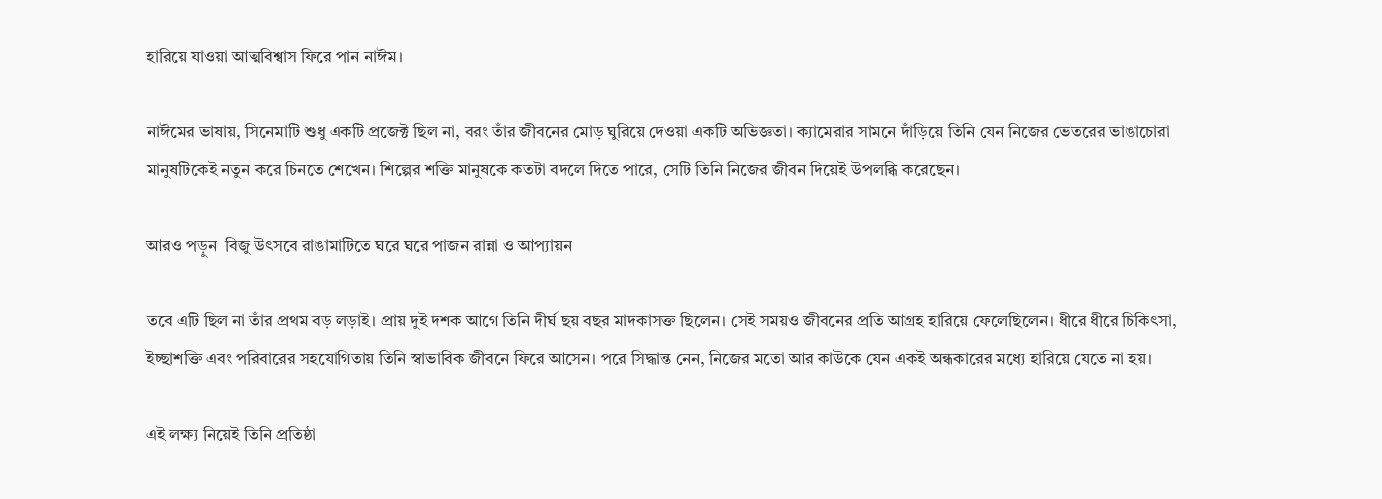হারিয়ে যাওয়া আত্মবিশ্বাস ফিরে পান নাঈম।

নাঈমের ভাষায়, সিনেমাটি শুধু একটি প্রজেক্ট ছিল না, বরং তাঁর জীবনের মোড় ঘুরিয়ে দেওয়া একটি অভিজ্ঞতা। ক্যামেরার সামনে দাঁড়িয়ে তিনি যেন নিজের ভেতরের ভাঙাচোরা মানুষটিকেই নতুন করে চিনতে শেখেন। শিল্পের শক্তি মানুষকে কতটা বদলে দিতে পারে, সেটি তিনি নিজের জীবন দিয়েই উপলব্ধি করেছেন।

আরও পড়ুন  বিজু উৎসবে রাঙামাটিতে ঘরে ঘরে পাজন রান্না ও আপ্যায়ন

তবে এটি ছিল না তাঁর প্রথম বড় লড়াই। প্রায় দুই দশক আগে তিনি দীর্ঘ ছয় বছর মাদকাসক্ত ছিলেন। সেই সময়ও জীবনের প্রতি আগ্রহ হারিয়ে ফেলেছিলেন। ধীরে ধীরে চিকিৎসা, ইচ্ছাশক্তি এবং পরিবারের সহযোগিতায় তিনি স্বাভাবিক জীবনে ফিরে আসেন। পরে সিদ্ধান্ত নেন, নিজের মতো আর কাউকে যেন একই অন্ধকারের মধ্যে হারিয়ে যেতে না হয়।

এই লক্ষ্য নিয়েই তিনি প্রতিষ্ঠা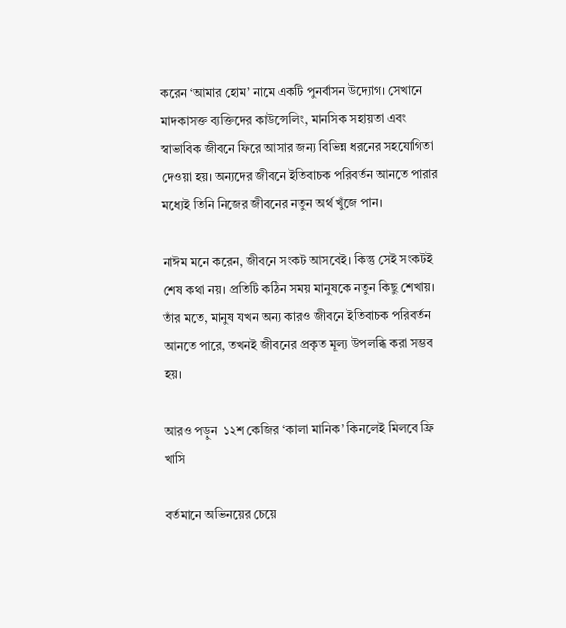করেন ‘আমার হোম’ নামে একটি পুনর্বাসন উদ্যোগ। সেখানে মাদকাসক্ত ব্যক্তিদের কাউন্সেলিং, মানসিক সহায়তা এবং স্বাভাবিক জীবনে ফিরে আসার জন্য বিভিন্ন ধরনের সহযোগিতা দেওয়া হয়। অন্যদের জীবনে ইতিবাচক পরিবর্তন আনতে পারার মধ্যেই তিনি নিজের জীবনের নতুন অর্থ খুঁজে পান।

নাঈম মনে করেন, জীবনে সংকট আসবেই। কিন্তু সেই সংকটই শেষ কথা নয়। প্রতিটি কঠিন সময় মানুষকে নতুন কিছু শেখায়। তাঁর মতে, মানুষ যখন অন্য কারও জীবনে ইতিবাচক পরিবর্তন আনতে পারে, তখনই জীবনের প্রকৃত মূল্য উপলব্ধি করা সম্ভব হয়।

আরও পড়ুন  ১২শ কেজির ‘কালা মানিক’ কিনলেই মিলবে ফ্রি খাসি

বর্তমানে অভিনয়ের চেয়ে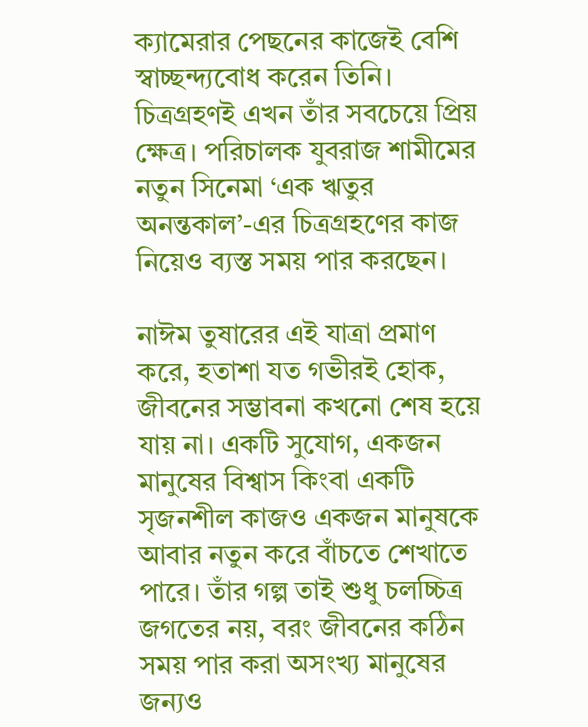ক্যামেরার পেছনের কাজেই বেশি স্বাচ্ছন্দ্যবোধ করেন তিনি। চিত্রগ্রহণই এখন তাঁর সবচেয়ে প্রিয় ক্ষেত্র। পরিচালক যুবরাজ শামীমের নতুন সিনেমা ‘এক ঋতুর অনন্তকাল’-এর চিত্রগ্রহণের কাজ নিয়েও ব্যস্ত সময় পার করছেন।

নাঈম তুষারের এই যাত্রা প্রমাণ করে, হতাশা যত গভীরই হোক, জীবনের সম্ভাবনা কখনো শেষ হয়ে যায় না। একটি সুযোগ, একজন মানুষের বিশ্বাস কিংবা একটি সৃজনশীল কাজও একজন মানুষকে আবার নতুন করে বাঁচতে শেখাতে পারে। তাঁর গল্প তাই শুধু চলচ্চিত্র জগতের নয়, বরং জীবনের কঠিন সময় পার করা অসংখ্য মানুষের জন্যও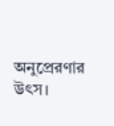অনুপ্রেরণার উৎস।